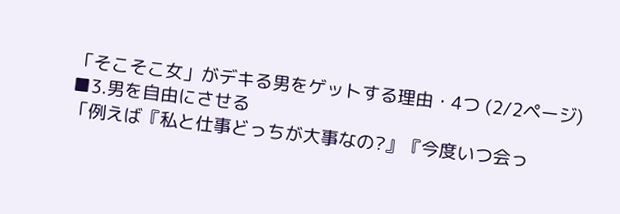「そこそこ女」がデキる男をゲットする理由・4つ (2/2ページ)
■3.男を自由にさせる
「例えば『私と仕事どっちが大事なの?』『今度いつ会っ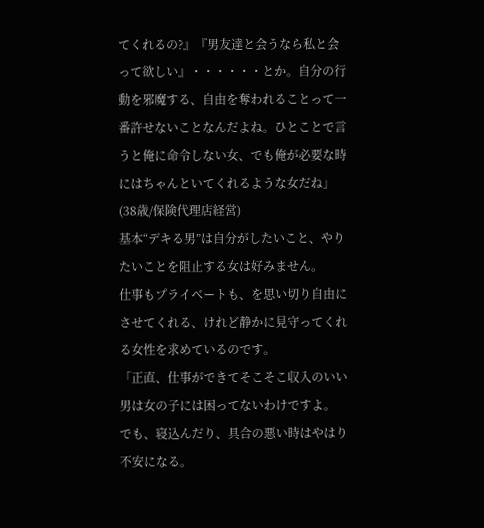てくれるの?』『男友達と会うなら私と会って欲しい』・・・・・・とか。自分の行動を邪魔する、自由を奪われることって一番許せないことなんだよね。ひとことで言うと俺に命令しない女、でも俺が必要な時にはちゃんといてくれるような女だね」(38歳/保険代理店経営)
基本“デキる男”は自分がしたいこと、やりたいことを阻止する女は好みません。
仕事もプライベートも、を思い切り自由にさせてくれる、けれど静かに見守ってくれる女性を求めているのです。
「正直、仕事ができてそこそこ収入のいい男は女の子には困ってないわけですよ。
でも、寝込んだり、具合の悪い時はやはり不安になる。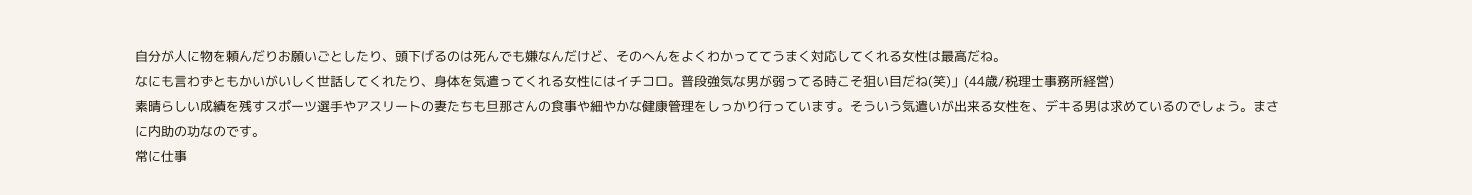自分が人に物を頼んだりお願いごとしたり、頭下げるのは死んでも嫌なんだけど、そのへんをよくわかっててうまく対応してくれる女性は最高だね。
なにも言わずともかいがいしく世話してくれたり、身体を気遣ってくれる女性にはイチコロ。普段強気な男が弱ってる時こそ狙い目だね(笑)」(44歳/税理士事務所経営)
素晴らしい成績を残すスポーツ選手やアスリートの妻たちも旦那さんの食事や細やかな健康管理をしっかり行っています。そういう気遣いが出来る女性を、デキる男は求めているのでしょう。まさに内助の功なのです。
常に仕事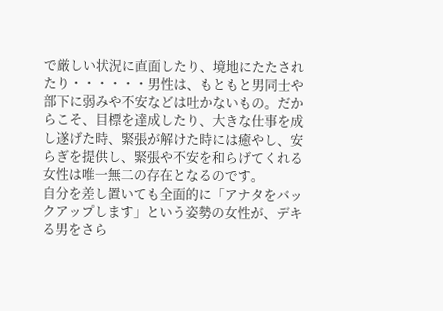で厳しい状況に直面したり、境地にたたされたり・・・・・・男性は、もともと男同士や部下に弱みや不安などは吐かないもの。だからこそ、目標を達成したり、大きな仕事を成し遂げた時、緊張が解けた時には癒やし、安らぎを提供し、緊張や不安を和らげてくれる女性は唯一無二の存在となるのです。
自分を差し置いても全面的に「アナタをバックアップします」という姿勢の女性が、デキる男をさら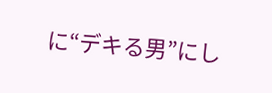に“デキる男”にし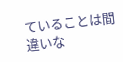ていることは間違いな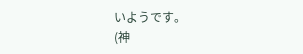いようです。
(神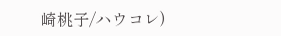崎桃子/ハウコレ)